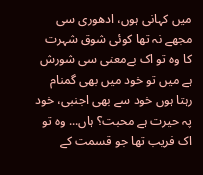میں کہانی ہوں، ادھوری سی
مجھے نہ تھا کوئی شوق شہرت کا وہ تو اک بےمعنی سی شورش ہے میں تو خود میں بھی گمنام رہتا ہوں خود سے بھی اجنبی، خود پہ حیرت ہے محبت؟ ہاں... وہ تو اک فریب تھا جو قسمت کے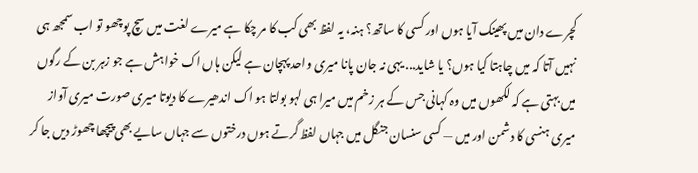کچرے دان میں پھینک آیا ہوں اور کسی کا ساتھ؟ ہنہ، یہ لفظ بھی کب کا مر چکا ہے میرے لغت میں سچ پوچھو تو اب سمجھ ہی نہیں آتا کہ میں چاہتا کیا ہوں؟ یا شاید... یہی نہ جان پانا میری واحد پہچان ہے لیکن ہاں اک خواہش ہے جو زہر بن کے رگوں میں بہتی ہے کہ لکھوں میں وہ کہانی جس کے ہر زخم میں میرا ہی لہو بولتا ہو اک اندھیرے کا دیوتا میری صورت میری آواز میری ہنسی کا دشمن اور میں — کسی سنسان جنگل میں جہاں لفظ گرتے ہوں درختوں سے جہاں سایے بھی پیچھا چھوڑ دیں جا کر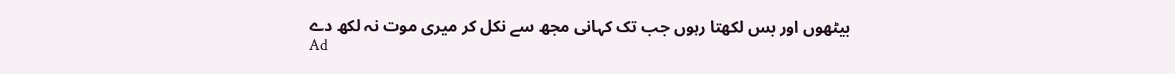بیٹھوں اور بس لکھتا رہوں جب تک کہانی مجھ سے نکل کر میری موت نہ لکھ دے
Ad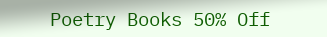Poetry Books 50% Off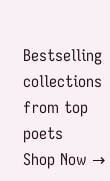Bestselling collections from top poets
Shop Now →